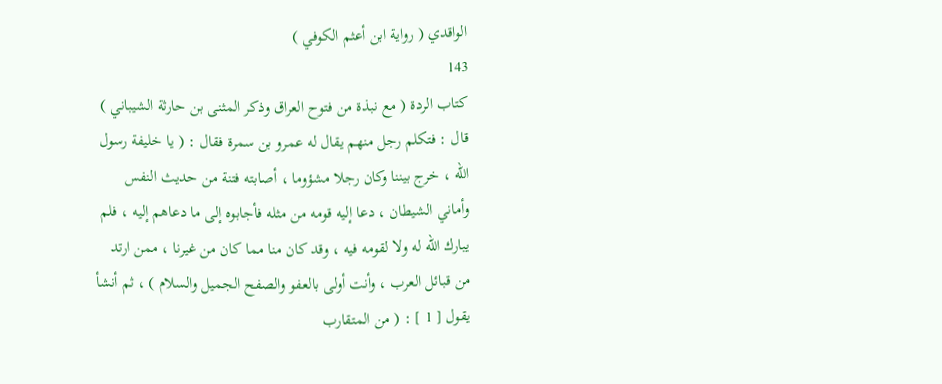الواقدي ( رواية ابن أعثم الكوفي )
143
كتاب الردة ( مع نبذة من فتوح العراق وذكر المثنى بن حارثة الشيباني )
قال : فتكلم رجل منهم يقال له عمرو بن سمرة فقال : ( يا خليفة رسول الله ، خرج بيننا وكان رجلا مشؤوما ، أصابته فتنة من حديث النفس وأماني الشيطان ، دعا إليه قومه من مثله فأجابوه إلى ما دعاهم إليه ، فلم يبارك الله له ولا لقومه فيه ، وقد كان منا مما كان من غيرنا ، ممن ارتد من قبائل العرب ، وأنت أولى بالعفو والصفح الجميل والسلام ) ، ثم أنشأ يقول [ 1 ] : ( من المتقارب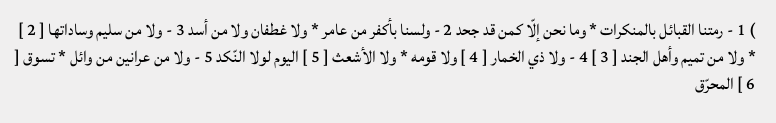) 1 - رمتنا القبائل بالمنكرات * وما نحن إلّا كمن قد جحد 2 - ولسنا بأكفر من عامر * ولا غطفان ولا من أسد 3 - ولا من سليم وساداتها [ 2 ] * ولا من تميم وأهل الجند [ 3 ] 4 - ولا ذي الخمار [ 4 ] ولا قومه * ولا الأشعث [ 5 ] اليوم لولا النّكد 5 - ولا من عرانين من وائل * تسوق [ 6 ] المحرّق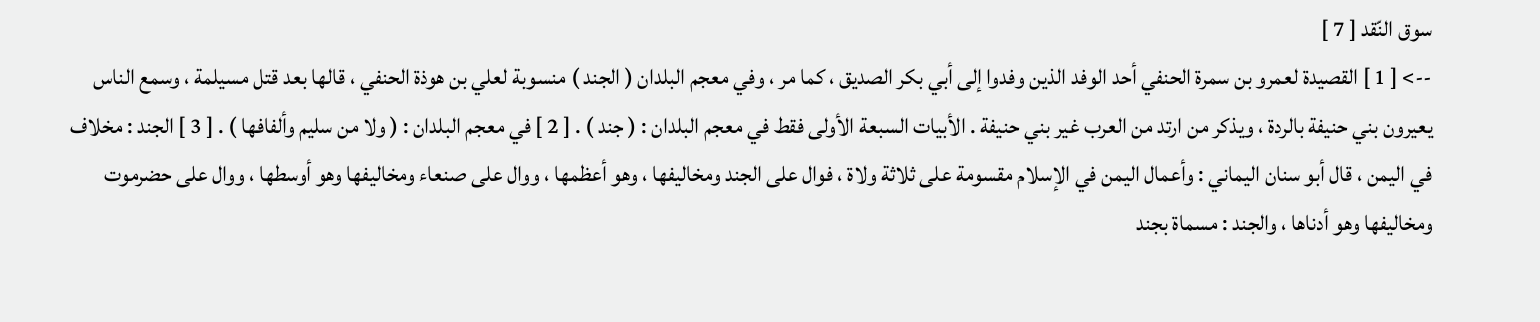سوق النّقد [ 7 ]
--> [ 1 ] القصيدة لعمرو بن سمرة الحنفي أحد الوفد الذين وفدوا إلى أبي بكر الصديق ، كما مر ، وفي معجم البلدان ( الجند ) منسوبة لعلي بن هوذة الحنفي ، قالها بعد قتل مسيلمة ، وسمع الناس يعيرون بني حنيفة بالردة ، ويذكر من ارتد من العرب غير بني حنيفة . الأبيات السبعة الأولى فقط في معجم البلدان : ( جند ) . [ 2 ] في معجم البلدان : ( ولا من سليم وألفافها ) . [ 3 ] الجند : مخلاف في اليمن ، قال أبو سنان اليماني : وأعمال اليمن في الإسلام مقسومة على ثلاثة ولاة ، فوال على الجند ومخاليفها ، وهو أعظمها ، ووال على صنعاء ومخاليفها وهو أوسطها ، ووال على حضرموت ومخاليفها وهو أدناها ، والجند : مسماة بجند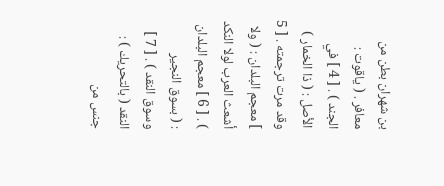بن شهران بطن من معافر . ( ياقوت : الجند ) . [ 4 ] في الأصل : ( ذا الخمار ) وقد مرت ترجمته . [ 5 ] معجم البلدان : ( ولا أشعث العرب لولا النكد ) . [ 6 ] معجم البلدان : ( بسوق النجير وسوق النقد ) . [ 7 ] النقد ( بالتحريك ) : جنس من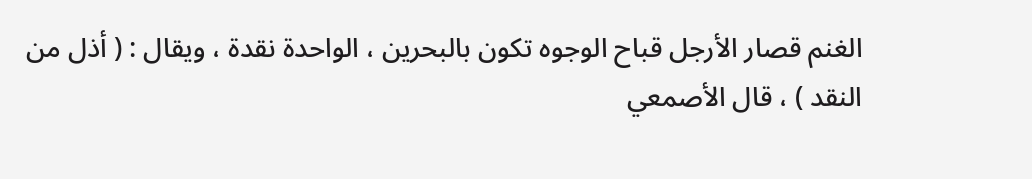الغنم قصار الأرجل قباح الوجوه تكون بالبحرين ، الواحدة نقدة ، ويقال : ( أذل من النقد ) ، قال الأصمعي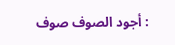: أجود الصوف صوف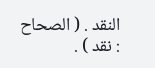النقد . ( الصحاح : نقد ) .